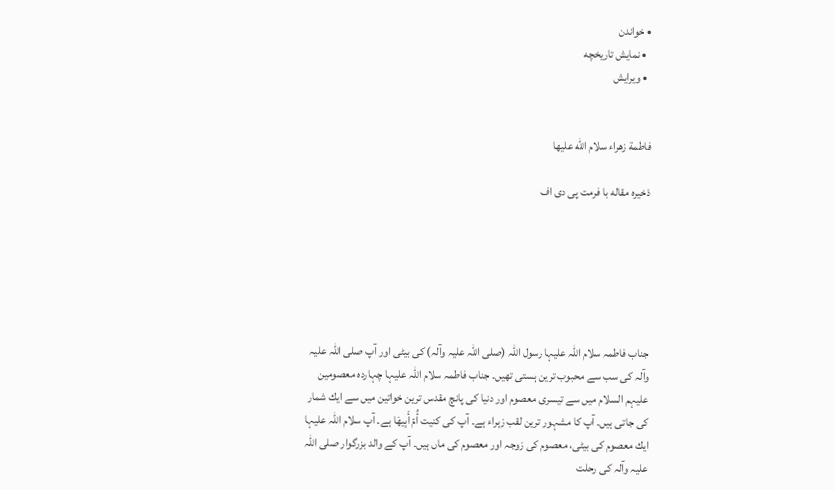• خواندن
  • نمایش تاریخچه
  • ویرایش


فاطمة زهراء سلام الله علیها

ذخیره مقاله با فرمت پی دی اف






جناب فاطمہ سلام اللہ عليہا رسول اللہ (صلى اللہ عليہ وآلہ) كى بيٹى اور آپ صلى اللہ عليہ وآلہ كى سب سے محبوب ترين ہستى تھيں۔ جناب فاطمہ سلام اللہ عليہا چہاردہ معصومين عليہم السلام ميں سے تيسرى معصوم اور دنيا كى پانچ مقدس ترين خواتين ميں سے ايك شمار كى جاتى ہيں۔ آپ كا مشہور ترين لقب زہراء ہے۔ آپ كى كنيت أُمّ أَبِيھَا ہے۔ آپ سلام اللہ عليہا ايك معصوم كى بيٹى، معصوم كى زوجہ اور معصوم كى ماں ہيں۔ آپ كے والد بزرگوار صلى اللہ عليہ وآلہ كى رحلت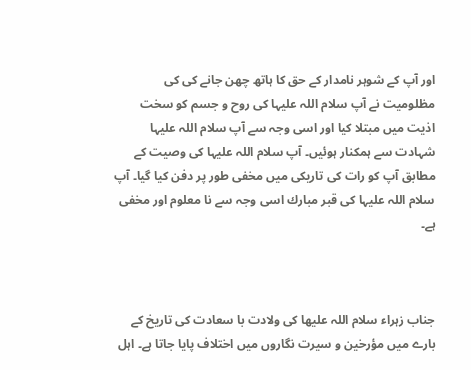اور آپ كے شوہر نامدار كے حق كا ہاتھ چھن جانے كى كى مظلوميت نے آپ سلام اللہ عليہا كى روح و جسم كو سخت اذيت ميں مبتلا كيا اور اسى وجہ سے آپ سلام اللہ عليہا شہادت سے ہمكنار ہوئيں۔ آپ سلام اللہ عليہا كى وصيت كے مطابق آپ كو رات كى تاريكى ميں مخفى طور پر دفن كيا گيا۔ آپ سلام اللہ عليہا كى قبر مبارك اسى وجہ سے نا معلوم اور مخفى ہے۔



جناب زہراء سلام اللہ عليھا كى ولادت با سعادت كى تاريخ كے بارے ميں مؤرخين و سيرت نگاروں ميں اختلاف پايا جاتا ہے۔ اہل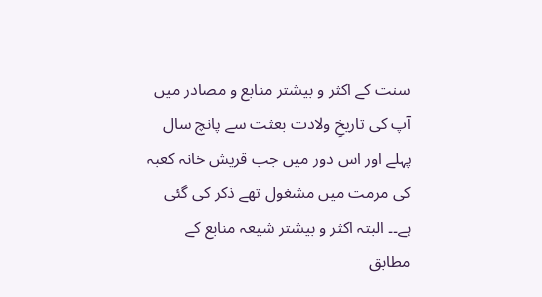سنت كے اكثر و بيشتر منابع و مصادر ميں آپ كى تاريخِ ولادت بعثت سے پانچ سال پہلے اور اس دور ميں جب قريش خانہ كعبہ كى مرمت ميں مشغول تھے ذكر كى گئى ہے۔۔ البتہ اكثر و بيشتر شيعہ منابع كے مطابق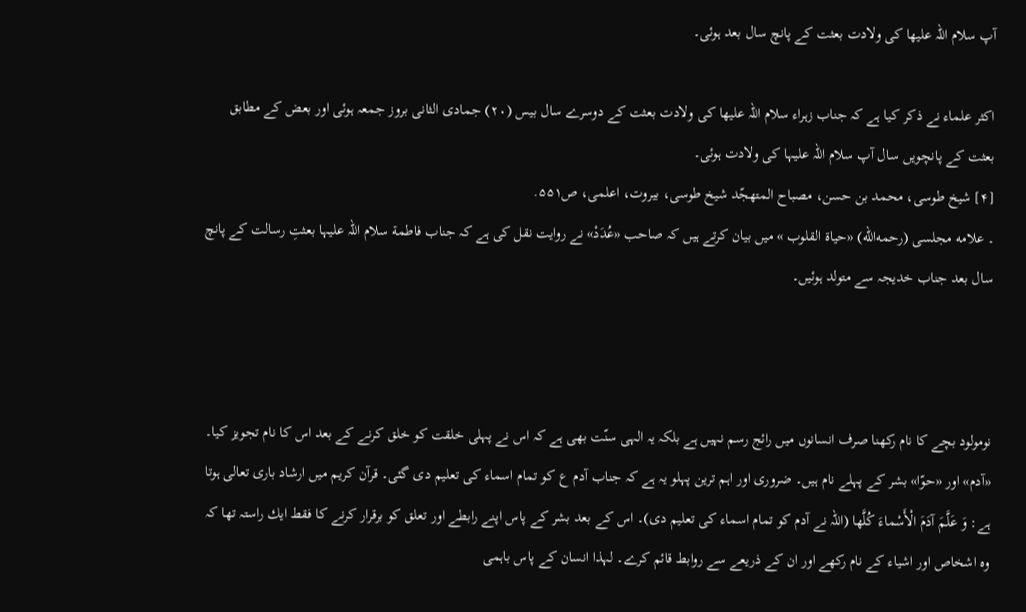آپ سلام اللہ عليھا كى ولادت بعثت كے پانچ سال بعد ہوئى۔

اكثر علماء نے ذكر كيا ہے كہ جناب زہراء سلام اللہ عليھا كى ولادت بعثت كے دوسرے سال بيس (۲۰) جمادی الثانى بروز جمعہ ہوئى اور بعض كے مطابق بعثت كے پانچويں سال آپ سلام اللہ عليہا كى ولادت ہوئى۔
[۴] شیخ طوسی، محمد بن حسن، مصباح المتهجّد شیخ طوسی، بیروت، اعلمی، ص۵۵۱.
۔ علامه مجلسی (رحمه‌الله) «حیاة القلوب » ميں بيان كرتے ہيں كہ صاحب «عُدَدْ» نے روایت نقل كى ہے كہ جناب فاطمة سلام اللہ عليہا بعثتِ رسالت كے پانچ سال بعد جناب خديجہ سے متولد ہوئيں۔



نومولود بچے كا نام ركھنا صرف انسانوں ميں رائج رسم نہيں ہے بلكہ يہ الہى سنّت بھى ہے كہ اس نے پہلى خلقت كو خلق كرنے كے بعد اس كا نام تجويز كيا۔ «آدم» اور «حوّا» بشر كے پہلے نام ہيں۔ ضرورى اور اہم ترين پہلو يہ ہے كہ جناب آدم ع كو تمام اسماء كى تعليم دى گئى۔ قرآن كريم ميں ارشاد بارى تعالى ہوتا ہے: وَ عَلَّمَ آدَمَ الْأَسْماءَ كُلَّها (اللہ نے آدم كو تمام اسماء كى تعليم دى)۔ اس كے بعد بشر كے پاس اپنے رابطے اور تعلق كو برقرار كرنے كا فقط ايك راستہ تھا كہ وہ اشخاص اور اشياء كے نام ركھے اور ان كے ذريعے سے روابط قائم كرے۔ لہذا انسان كے پاس باہمى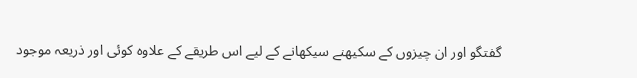گفتگو اور ان چيزوں كے سكيھنے سيكھانے كے ليے اس طريقے كے علاوہ كوئى اور ذريعہ موجود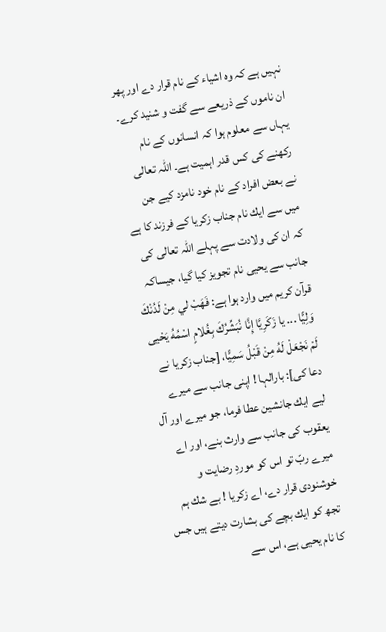نہيں ہے كہ وہ اشياء كے نام قرار دے اور پھر ان ناموں كے ذريعے سے گفت و شنيد كرے۔
يہاں سے معلوم ہوا كہ انسانوں كے نام ركھنے كى كس قدر اہميت ہے۔ اللہ تعالى نے بعض افراد كے نام خود نامزد كيے جن ميں سے ايك نام جناب زکریا كے فرزند كا ہے كہ ان كى ولادت سے پہلے اللہ تعالى كى جانب سے يحيى نام تجويز كيا گيا، جيساكہ قرآن كريم ميں وارد ہوا ہے: فَهَبْ لي‌ مِنْ لَدُنْكَ وَلِيًّا ... يا زَكَرِيَّا إِنَّا نُبَشِّرُكَ بِغُلامٍ اسْمُهُ يَحْيى‌ لَمْ نَجْعَلْ لَهُ مِنْ قَبْلُ سَمِيًّا، [جناب زکریا نے دعا كى]: بارالہا ! اپنى جانب سے ميرے ليے ايك جانشين عطا فرما، جو ميرے اور آل يعقوب كى جانب سے وارث بنے، اور اے ميرے ربّ تو اس كو موردِ رضايت و خوشنودى قرار دے، اے زكريا ! بے شك ہم تجھ كو ايك بچے كى بشارت ديتے ہيں جس كا نام يحيى ہے، اس سے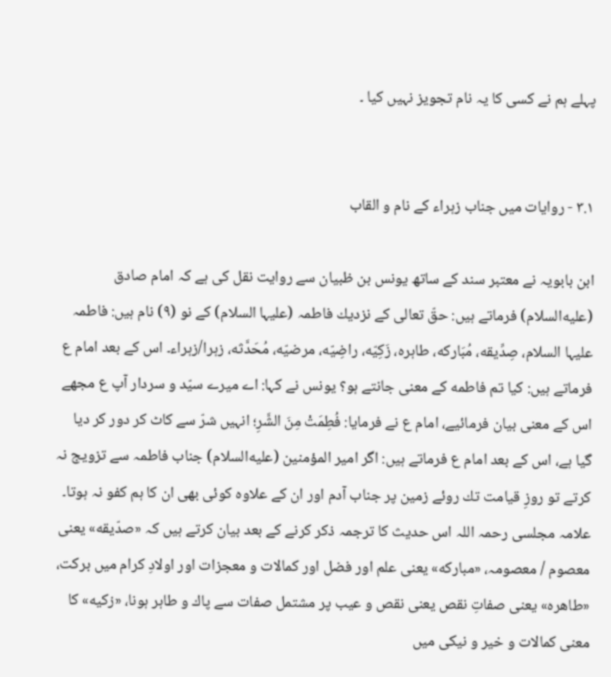پہلے ہم نے كسى كا يہ نام تجويز نہيں كيا ۔


۳.۱ - روايات ميں جناب زہراء كے نام و القاب

ابن بابويہ نے معتبر سند كے ساتھ یونس بن ظبیان سے روايت نقل كى ہے كہ امام صادق (علیه‌السلام) فرماتے ہيں: حقّ تعالى كے نزديك فاطمہ (عليہا السلام) كے نو (۹) نام ہيں: فاطمہ عليہا السلام، صِدِّيقه، مُبَاركه، طاہره، زَكِيّه، راضِيّه، مرضيّه، مُحَدَّثه، زہرا/زہراء۔ اس كے بعد امام ع فرماتے ہيں: كيا تم فاطمه كے معنى جانتے ہو؟ يونس نے كہا: اے ميرے سيّد و سردار آپ ع مجھے اس كے معنى بيان فرمائيے، امام ع نے فرمايا: فُطِمَتْ مِنَ الشَّرِ؛ انہيں شرّ سے كاٹ كر دور كر ديا گيا ہے، اس كے بعد امام ع فرماتے ہيں: اگر امیر المؤمنین (علیه‌السلام) جناب فاطمہ سے تزویج نہ كرتے تو روزِ قيامت تك روئے زمين پر جناب آدم اور ان كے علاوہ كوئى بھى ان كا ہم كفو نہ ہوتا۔
علامہ مجلسى رحمہ اللہ اس حديث كا ترجمہ ذكر كرنے كے بعد بيان كرتے ہيں كہ «صدّیقه» يعنى معصوم / معصومہ، «مبارکه» يعنى علم اور فضل اور كمالات و معجزات اور اولادِ كرام ميں بركت، «طاهره» يعنى صفاتِ نقص يعنى نقص و عيب پر مشتمل صفات سے پاك و طاہر ہونا، «زکیه» كا معنى كمالات و خير و نيكى ميں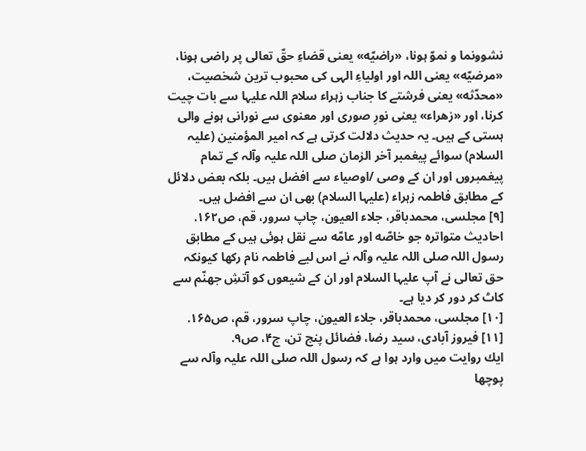نشوونما و نموّ ہونا، «راضیّه» يعنى قضاءِ حقّ تعالى پر راضى ہونا، «مرضیّه» يعنى اللہ اور اولياءِ الہى كى محبوب ترين شخصيت، «محدّثه» يعنى فرشتے كا جناب زہراء سلام اللہ عليہا سے بات چيت كرنا، اور «زهراء» يعنى نورِ صورى اور معنوى سے نورانى ہونے والى ہستى كے ہيں۔ يہ حديث دلالت كرتى ہے كہ امير المؤمنين (عليہ السلام) سوائے پيغمبر آخر الزمان صلى اللہ عليہ وآلہ كے تمام پیغمبروں اور ان كے وصى /اوصياء سے افضل ہيں۔ بلكہ بعض دلائل كے مطابق فاطمہ زہراء (عليہا السلام) بھى ان سے افضل ہيں۔
[۹] مجلسی، محمدباقر، جلاء العیون، چاپ سرور، قم، ص۱۶۲.
احادیث متواتره جو خاصّه اور عامّه سے نقل ہوئى ہيں كے مطابق رسول اللہ صلى اللہ عليہ وآلہ نے اس ليے فاطمہ نام ركھا كيونكہ حق تعالى نے آپ عليہا السلام اور ان كے شيعوں كو آتشِ جھنّم سے كاٹ كر دور كر ديا ہے۔
[۱۰] مجلسی، محمدباقر، جلاء العیون، چاپ سرور، قم، ص۱۶۵.
[۱۱] فیروز آبادی، سید رضا، فضائل پنج تن، ج۴، ص۹.
ايك روايت ميں وارد ہوا ہے كہ رسول اللہ صلى اللہ عليہ وآلہ سے پوچھا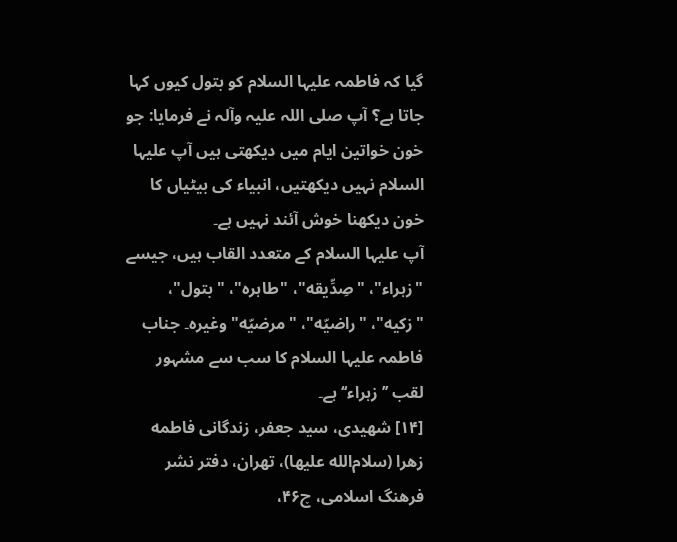گيا كہ فاطمہ عليہا السلام كو بتول كيوں كہا جاتا ہے؟ آپ صلى اللہ عليہ وآلہ نے فرمايا: جو خون خواتين ايام ميں ديكھتى ہيں آپ عليہا السلام نہيں ديكھتيں، انبياء كى بيٹياں كا خون ديكھنا خوش آئند نہيں ہے۔
آپ عليہا السلام كے متعدد القاب ہيں، جيسے "زہراء"، "صِدِّیقه"، "طاہره"، "بتول"، "زکیه"، "راضیّه"، "مرضیّه" وغيرہ۔ جناب فاطمہ عليہا السلام كا سب سے مشہور لقب ’’زہراء‘‘ ہے۔
[۱۴] شهیدی، سید جعفر، زندگانی فاطمه زهرا (سلام‌الله ‌علیها)، تهران، دفتر نشر فرهنگ اسلامی، چ۴۶،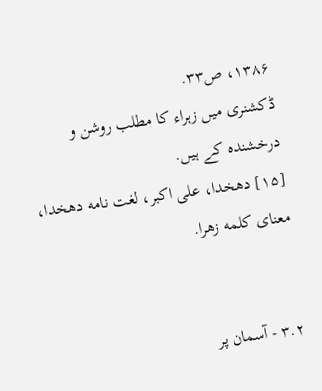۱۳۸۶، ص۳۳.
ڈكشنرى ميں زہراء كا مطلب روشن و درخشندہ كے ہيں.
[۱۵] دهخدا، علی اکبر، لغت نامه دهخدا، معنای کلمه زهرا.


۳.۲ - آسمان پر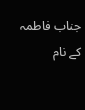جناب فاطمہ كے نام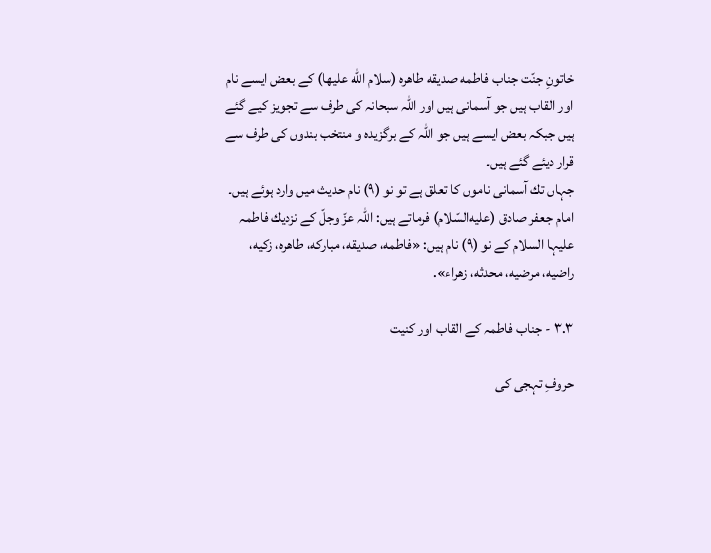خاتونِ جنّت جناب فاطمه صدیقه طاهره (سلام‌ الله‌ علیها) كے بعض ايسے نام اور القاب ہيں جو آسمانى ہيں اور اللہ سبحانہ كى طرف سے تجويز كيے گئے ہيں جبكہ بعض ايسے ہيں جو اللہ كے برگزيدہ و منتخب بندوں كى طرف سے قرار ديئے گئے ہيں۔
جہاں تك آسمانى ناموں كا تعلق ہے تو نو (۹) نام حدیث ميں وارد ہوئے ہيں۔ امام جعفر صادق (علیه‌السّلام) فرماتے ہيں: اللہ عزّ وجلّ كے نزديك فاطمہ عليہا السلام كے نو (۹) نام ہيں: «فاطمه، صدیقه، مبارکه، طاهره، زکیه، راضیه، مرضیه، محدثه، زهراء».

۳.۳ - جناب فاطمہ كے القاب اور كنيت

حروفِ تہجى كى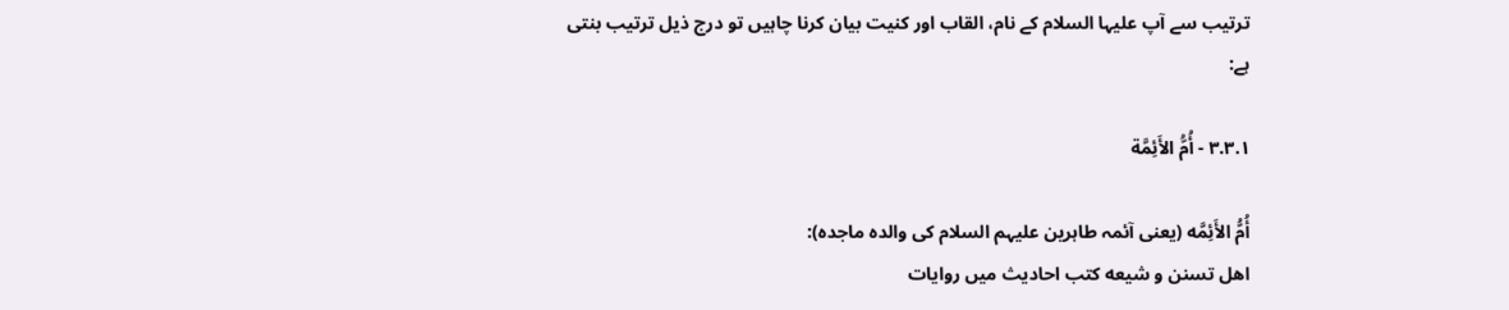ترتيب سے آپ عليہا السلام كے نام، القاب اور كنيت بيان كرنا چاہيں تو درج ذيل ترتيب بنتى ہے:

۳.۳.۱ - أُمُّ الأَئِمَّة

أُمُّ الأَئِمَّه (يعنى آئمہ طاہرين عليہم السلام كى والدہ ماجدہ):
اهل تسنن و شیعه كتب احاديث ميں روایات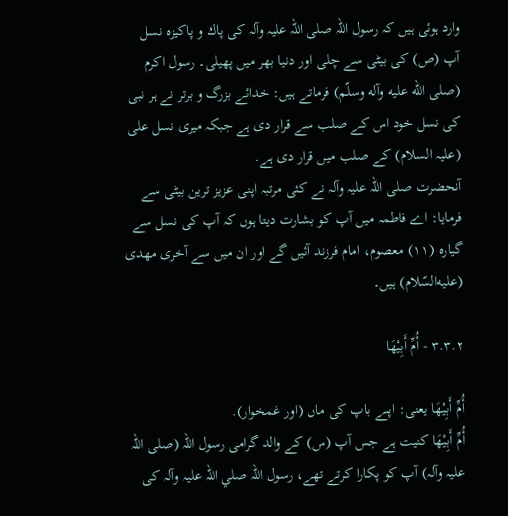وارد ہوئى ہيں كہ رسول اللہ صلى اللہ عليہ وآلہ كى پاك و پاكيزہ نسل آپ (ص) كى بيٹى سے چلى اور دنيا بھر ميں پھيلى۔ رسول اکرم (صلی‌ الله ‌علیه ‌و‌آله‌ وسلّم) فرماتے ہيں: خدائے بزرگ و برتر نے ہر نبى كى نسل خود اس كے صلب سے قرار دى ہے جبكہ ميرى نسل على (عليہ السلام) كے صلب ميں قرار دى ہے.
آنحضرت صلى اللہ عليہ وآلہ نے كئى مرتبہ اپنى عزيز ترين بيٹى سے فرمايا: اے فاطمہ ميں آپ كو بشارت ديتا ہوں كہ آپ كى نسل سے گيارہ (۱۱) معصوم، امام فرزند آئيں گے اور ان ميں سے آخرى مهدی (علیه‌السّلام) ہيں۔

۳.۳.۲ - أُمِّ أَبِیْهَا

أُمِّ أَبِیْهَا یعنی: اپںے باپ كى ماں (اور غمخوار).
أُمِّ أَبِیْهَا كنيت ہے جس آپ (س) كے والد گرامى رسول اللہ (صلى اللہ عليہ وآلہ) آپ كو پكارا كرتے تھے، رسول اللہ صلي اللہ عليہ وآلہ كى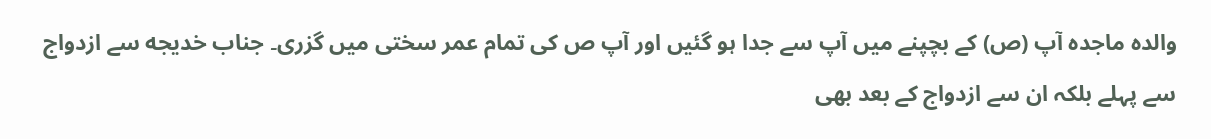والدہ ماجدہ آپ (ص) كے بچپنے ميں آپ سے جدا ہو گئيں اور آپ ص كى تمام عمر سختى ميں گزرى۔ جناب خدیجه سے ازدواج سے پہلے بلكہ ان سے ازدواج كے بعد بھى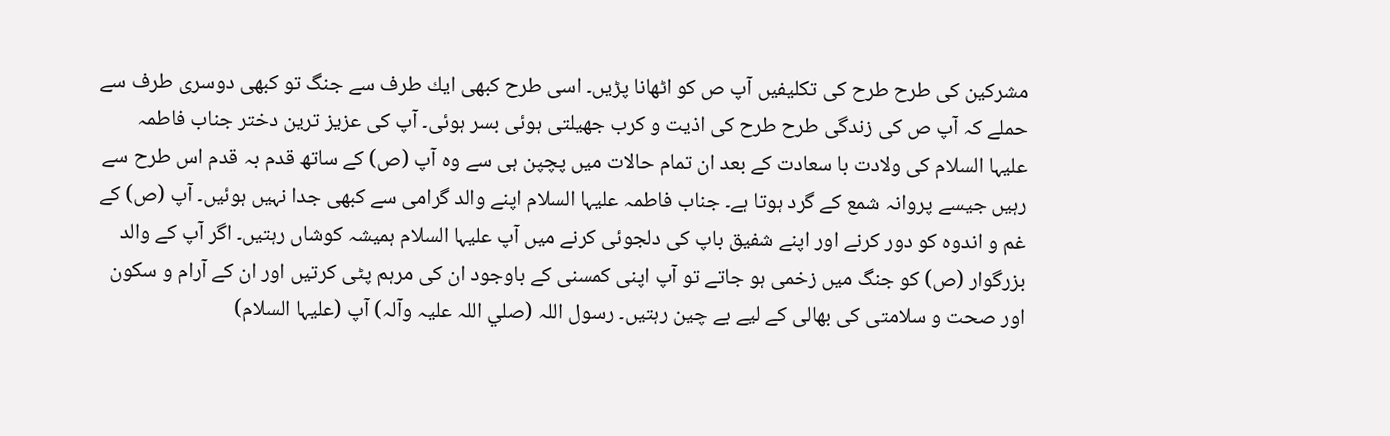مشرکين كى طرح طرح كى تكليفيں آپ ص كو اٹھانا پڑيں۔ اسى طرح كبھى ايك طرف سے جنگ تو كبھى دوسرى طرف سے حملے كہ آپ ص كى زندگى طرح طرح كى اذيت و كرب جھيلتى ہوئى بسر ہوئى۔ آپ كى عزيز ترين دختر جناب فاطمہ عليہا السلام كى ولادت با سعادت كے بعد ان تمام حالات ميں پچپن ہى سے وہ آپ (ص) كے ساتھ قدم بہ قدم اس طرح سے رہيں جيسے پروانہ شمع كے گرد ہوتا ہے۔ جناب فاطمہ عليہا السلام اپنے والد گرامى سے كبھى جدا نہيں ہوئيں۔ آپ (ص) كے غم و اندوه كو دور كرنے اور اپنے شفيق باپ كى دلجوئى كرنے ميں آپ عليہا السلام ہميشہ كوشاں رہتيں۔ اگر آپ كے والد بزرگوار (ص) كو جنگ ميں زخمى ہو جاتے تو آپ اپنى كمسنى كے باوجود ان كى مرہم پٹى كرتيں اور ان كے آرام و سكون اور صحت و سلامتى كى بھالى كے ليے بے چين رہتيں۔ رسول اللہ (صلي اللہ عليہ وآلہ) آپ (عليہا السلام)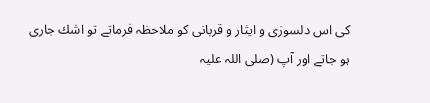كى اس دلسوزى و ايثار و قربانى كو ملاحظہ فرماتے تو اشك جارى ہو جاتے اور آپ (صلى اللہ عليہ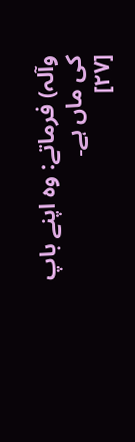وآلہ) فرماتے: وہ اپنے باپ كى ماں ہے۔
[۲۷]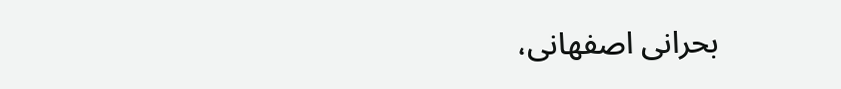بحرانی اصفهانی،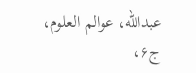عبدالله، عوالم العلوم، ج۶،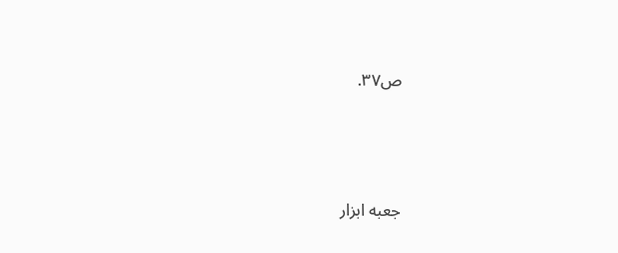ص۳۷.




جعبه ابزار